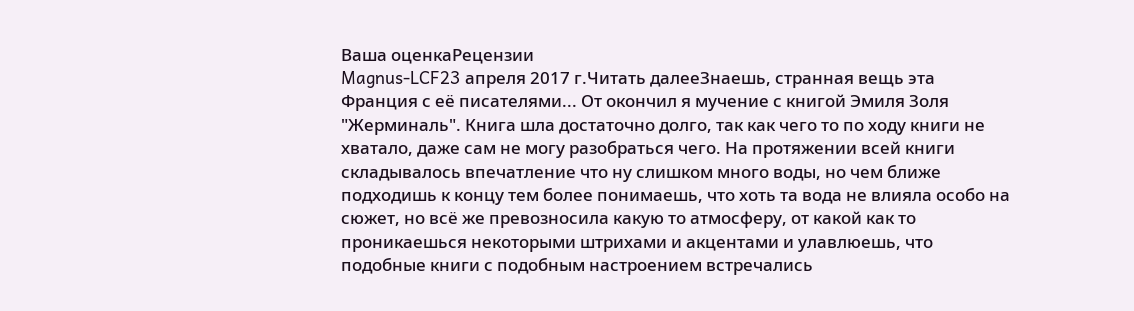Ваша оценкаРецензии
Magnus-LCF23 апреля 2017 г.Читать далееЗнаешь, странная вещь эта Франция с её писателями... От окончил я мучение с книгой Эмиля Золя "Жерминаль". Книга шла достаточно долго, так как чего то по ходу книги не хватало, даже сам не могу разобраться чего. На протяжении всей книги складывалось впечатление что ну слишком много воды, но чем ближе подходишь к концу тем более понимаешь, что хоть та вода не влияла особо на сюжет, но всё же превозносила какую то атмосферу, от какой как то проникаешься некоторыми штрихами и акцентами и улавлюешь, что подобные книги с подобным настроением встречались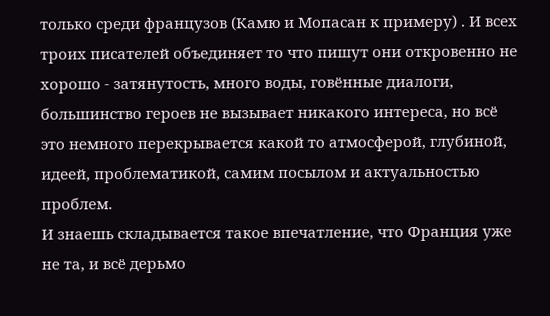только среди французов (Камю и Мопасан к примеру) . И всех троих писателей объединяет то что пишут они откровенно не хорошо - затянутость, много воды, говённые диалоги, большинство героев не вызывает никакого интереса, но всё это немного перекрывается какой то атмосферой, глубиной, идеей, проблематикой, самим посылом и актуальностью проблем.
И знаешь складывается такое впечатление, что Франция уже не та, и всё дерьмо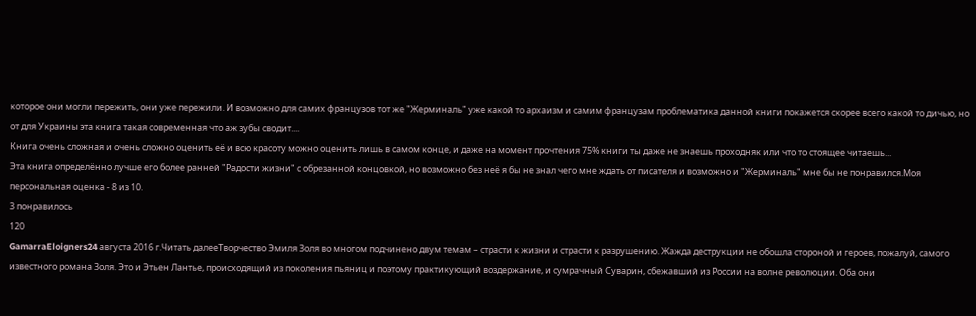которое они могли пережить, они уже пережили. И возможно для самих французов тот же "Жерминаль" уже какой то архаизм и самим французам проблематика данной книги покажется скорее всего какой то дичью, но от для Украины эта книга такая современная что аж зубы сводит....
Книга очень сложная и очень сложно оценить её и всю красоту можно оценить лишь в самом конце, и даже на момент прочтения 75% книги ты даже не знаешь проходняк или что то стоящее читаешь...
Эта книга определённо лучше его более ранней "Радости жизни" с обрезанной концовкой, но возможно без неё я бы не знал чего мне ждать от писателя и возможно и "Жерминаль" мне бы не понравился.Моя персональная оценка - 8 из 10.
3 понравилось
120
GamarraEloigners24 августа 2016 г.Читать далееТворчество Эмиля Золя во многом подчинено двум темам – страсти к жизни и страсти к разрушению. Жажда деструкции не обошла стороной и героев, пожалуй, самого известного романа Золя. Это и Этьен Лантье, происходящий из поколения пьяниц и поэтому практикующий воздержание, и сумрачный Суварин, сбежавший из России на волне революции. Оба они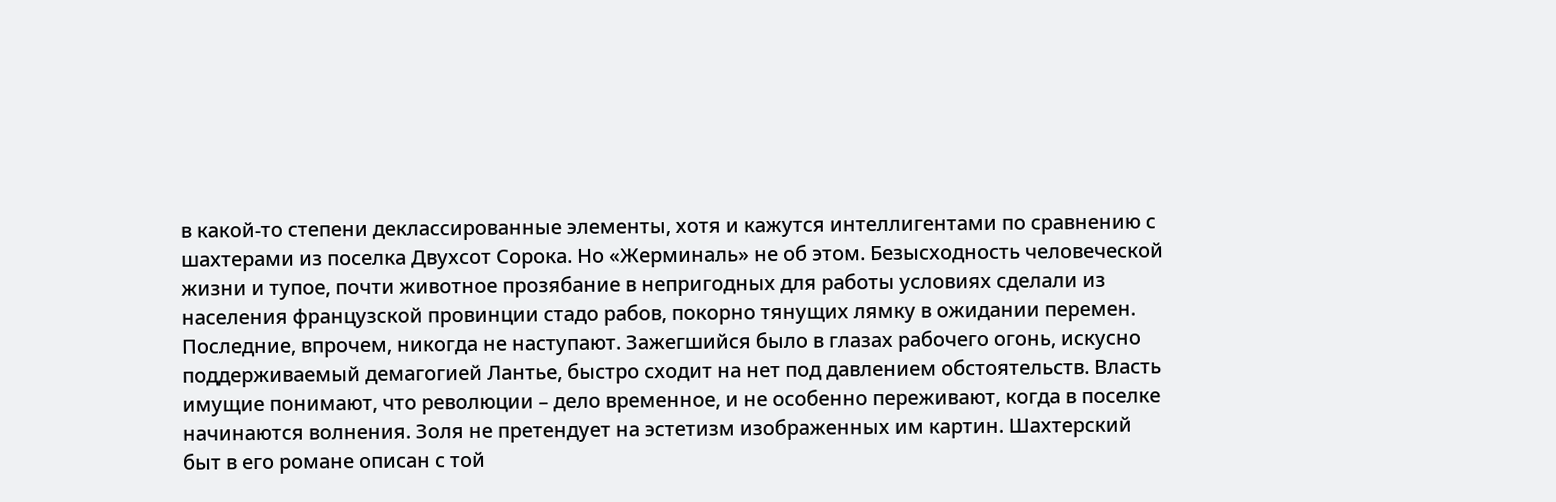в какой-то степени деклассированные элементы, хотя и кажутся интеллигентами по сравнению с шахтерами из поселка Двухсот Сорока. Но «Жерминаль» не об этом. Безысходность человеческой жизни и тупое, почти животное прозябание в непригодных для работы условиях сделали из населения французской провинции стадо рабов, покорно тянущих лямку в ожидании перемен. Последние, впрочем, никогда не наступают. Зажегшийся было в глазах рабочего огонь, искусно поддерживаемый демагогией Лантье, быстро сходит на нет под давлением обстоятельств. Власть имущие понимают, что революции – дело временное, и не особенно переживают, когда в поселке начинаются волнения. Золя не претендует на эстетизм изображенных им картин. Шахтерский быт в его романе описан с той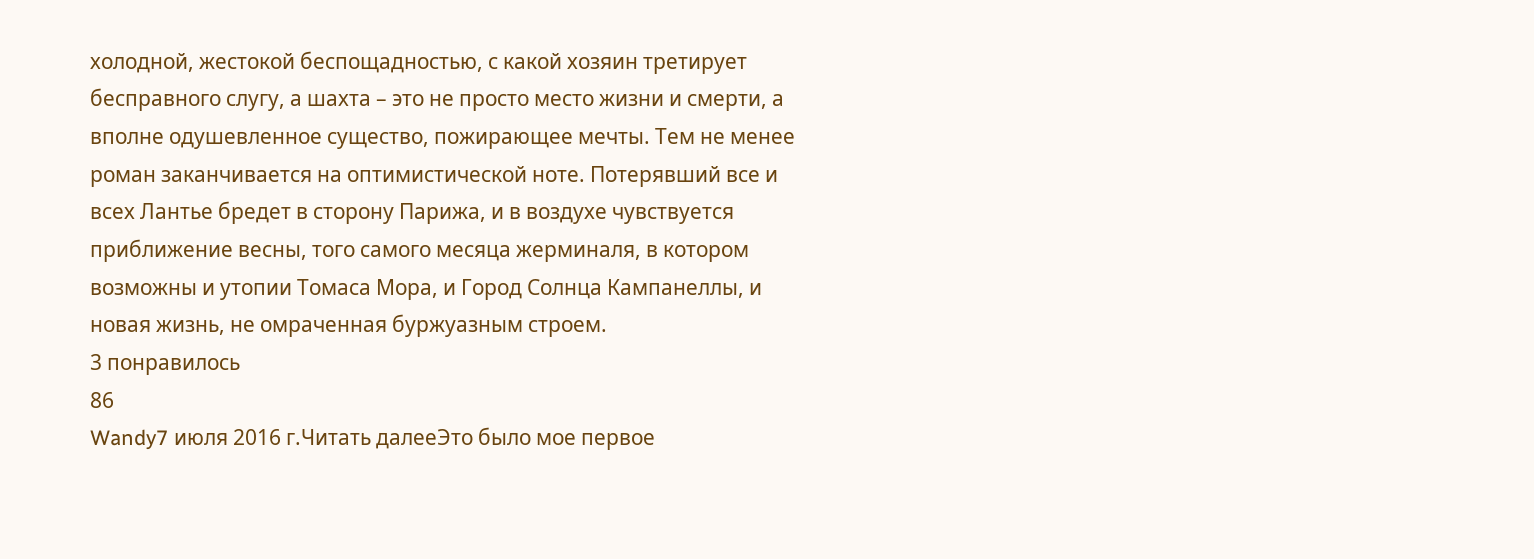холодной, жестокой беспощадностью, с какой хозяин третирует бесправного слугу, а шахта – это не просто место жизни и смерти, а вполне одушевленное существо, пожирающее мечты. Тем не менее роман заканчивается на оптимистической ноте. Потерявший все и всех Лантье бредет в сторону Парижа, и в воздухе чувствуется приближение весны, того самого месяца жерминаля, в котором возможны и утопии Томаса Мора, и Город Солнца Кампанеллы, и новая жизнь, не омраченная буржуазным строем.
3 понравилось
86
Wandy7 июля 2016 г.Читать далееЭто было мое первое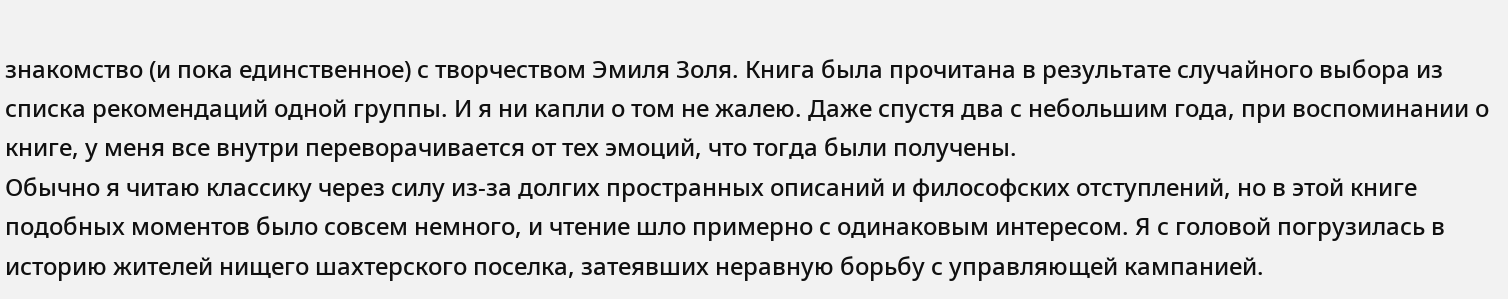знакомство (и пока единственное) с творчеством Эмиля Золя. Книга была прочитана в результате случайного выбора из списка рекомендаций одной группы. И я ни капли о том не жалею. Даже спустя два с небольшим года, при воспоминании о книге, у меня все внутри переворачивается от тех эмоций, что тогда были получены.
Обычно я читаю классику через силу из-за долгих пространных описаний и философских отступлений, но в этой книге подобных моментов было совсем немного, и чтение шло примерно с одинаковым интересом. Я с головой погрузилась в историю жителей нищего шахтерского поселка, затеявших неравную борьбу с управляющей кампанией.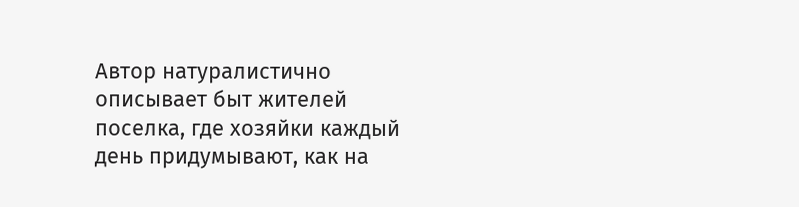Автор натуралистично описывает быт жителей поселка, где хозяйки каждый день придумывают, как на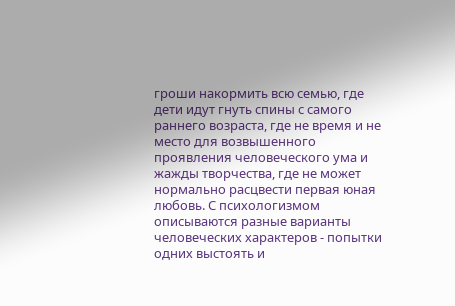гроши накормить всю семью, где дети идут гнуть спины с самого раннего возраста, где не время и не место для возвышенного проявления человеческого ума и жажды творчества, где не может нормально расцвести первая юная любовь. С психологизмом описываются разные варианты человеческих характеров - попытки одних выстоять и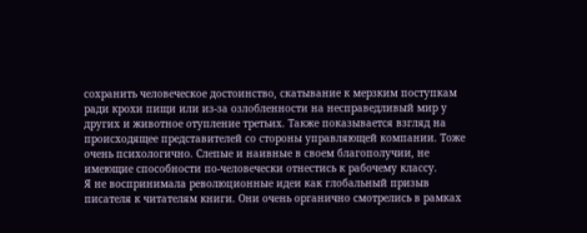сохранить человеческое достоинство, скатывание к мерзким поступкам ради крохи пищи или из-за озлобленности на несправедливый мир у других и животное отупление третьих. Также показывается взгляд на происходящее представителей со стороны управляющей компании. Тоже очень психологично. Слепые и наивные в своем благополучии, не имеющие способности по-человечески отнестись к рабочему классу.
Я не воспринимала революционные идеи как глобальный призыв писателя к читателям книги. Они очень органично смотрелись в рамках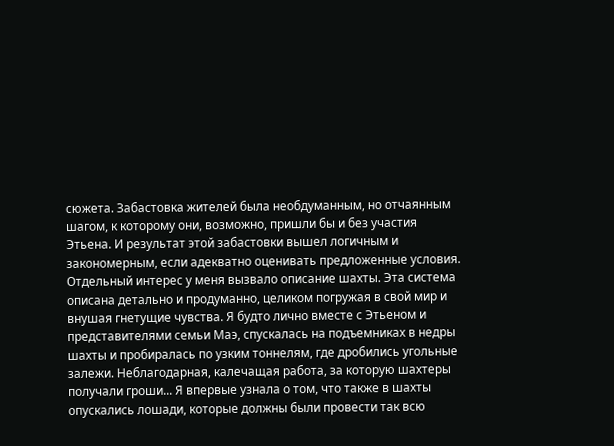сюжета. Забастовка жителей была необдуманным, но отчаянным шагом, к которому они, возможно, пришли бы и без участия Этьена. И результат этой забастовки вышел логичным и закономерным, если адекватно оценивать предложенные условия.
Отдельный интерес у меня вызвало описание шахты. Эта система описана детально и продуманно, целиком погружая в свой мир и внушая гнетущие чувства. Я будто лично вместе с Этьеном и представителями семьи Маэ, спускалась на подъемниках в недры шахты и пробиралась по узким тоннелям, где дробились угольные залежи. Неблагодарная, калечащая работа, за которую шахтеры получали гроши... Я впервые узнала о том, что также в шахты опускались лошади, которые должны были провести так всю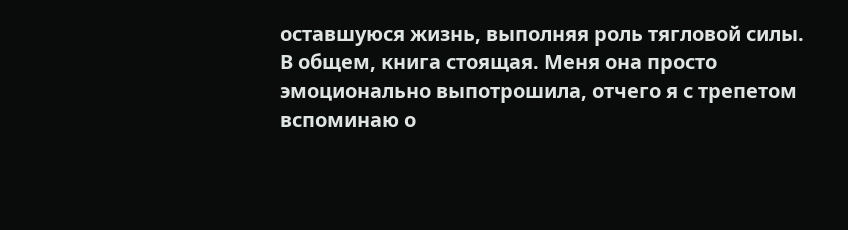оставшуюся жизнь, выполняя роль тягловой силы.
В общем, книга стоящая. Меня она просто эмоционально выпотрошила, отчего я с трепетом вспоминаю о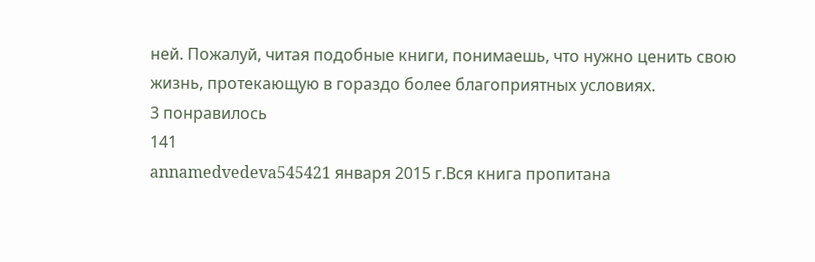ней. Пожалуй, читая подобные книги, понимаешь, что нужно ценить свою жизнь, протекающую в гораздо более благоприятных условиях.
3 понравилось
141
annamedvedeva545421 января 2015 г.Вся книга пропитана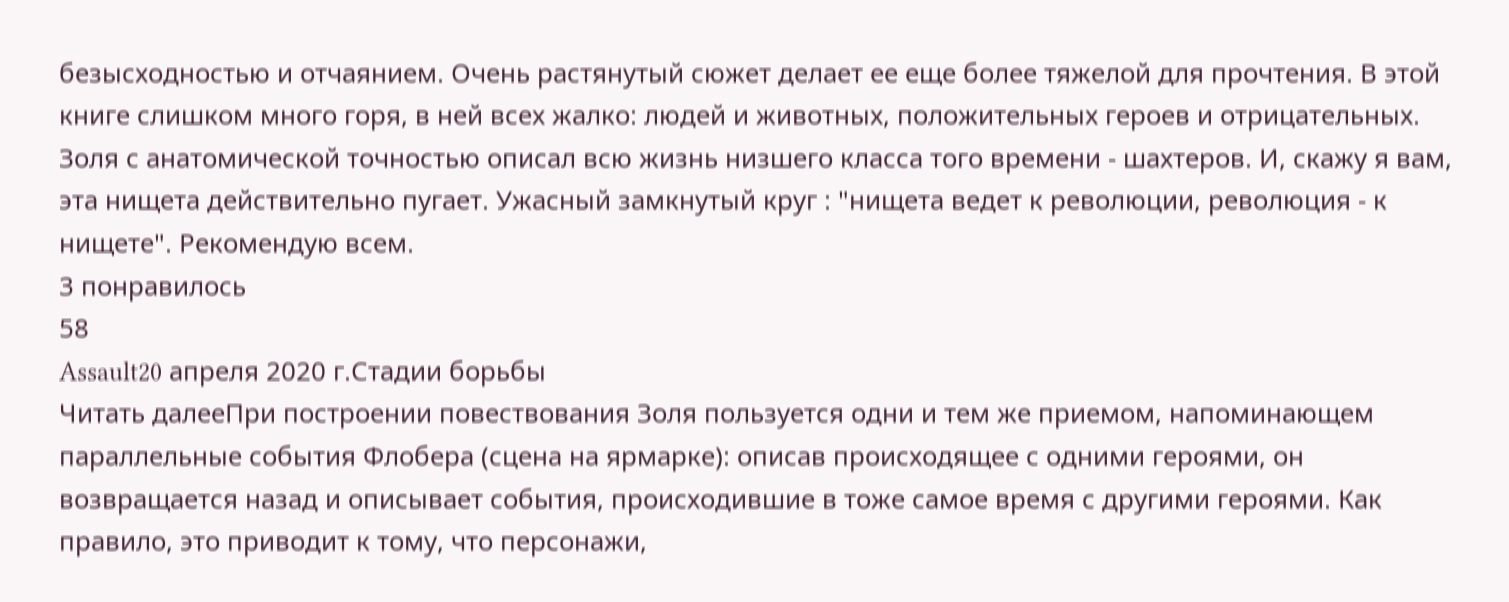безысходностью и отчаянием. Очень растянутый сюжет делает ее еще более тяжелой для прочтения. В этой книге слишком много горя, в ней всех жалко: людей и животных, положительных героев и отрицательных. Золя с анатомической точностью описал всю жизнь низшего класса того времени - шахтеров. И, скажу я вам, эта нищета действительно пугает. Ужасный замкнутый круг : "нищета ведет к революции, революция - к нищете". Рекомендую всем.
3 понравилось
58
Assault20 апреля 2020 г.Стадии борьбы
Читать далееПри построении повествования Золя пользуется одни и тем же приемом, напоминающем параллельные события Флобера (сцена на ярмарке): описав происходящее с одними героями, он возвращается назад и описывает события, происходившие в тоже самое время с другими героями. Как правило, это приводит к тому, что персонажи,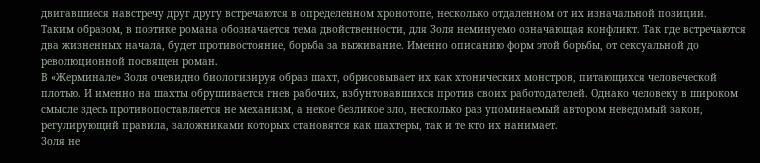двигавшиеся навстречу друг другу встречаются в определенном хронотопе, несколько отдаленном от их изначальной позиции.
Таким образом, в поэтике романа обозначается тема двойственности, для Золя неминуемо означающая конфликт. Так где встречаются два жизненных начала, будет противостояние, борьба за выживание. Именно описанию форм этой борьбы, от сексуальной до революционной посвящен роман.
В «Жерминале» Золя очевидно биологизируя образ шахт, обрисовывает их как хтонических монстров, питающихся человеческой плотью. И именно на шахты обрушивается гнев рабочих, взбунтовавшихся против своих работодателей. Однако человеку в широком смысле здесь противопоставляется не механизм, а некое безликое зло, несколько раз упоминаемый автором неведомый закон, регулирующий правила, заложниками которых становятся как шахтеры, так и те кто их нанимает.
Золя не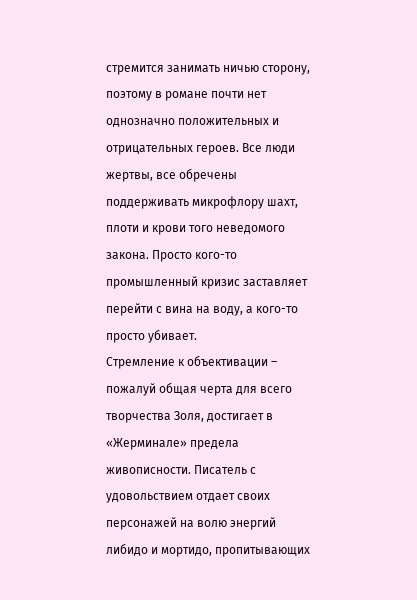стремится занимать ничью сторону, поэтому в романе почти нет однозначно положительных и отрицательных героев. Все люди жертвы, все обречены поддерживать микрофлору шахт, плоти и крови того неведомого закона. Просто кого-то промышленный кризис заставляет перейти с вина на воду, а кого-то просто убивает.
Стремление к объективации – пожалуй общая черта для всего творчества Золя, достигает в «Жерминале» предела живописности. Писатель с удовольствием отдает своих персонажей на волю энергий либидо и мортидо, пропитывающих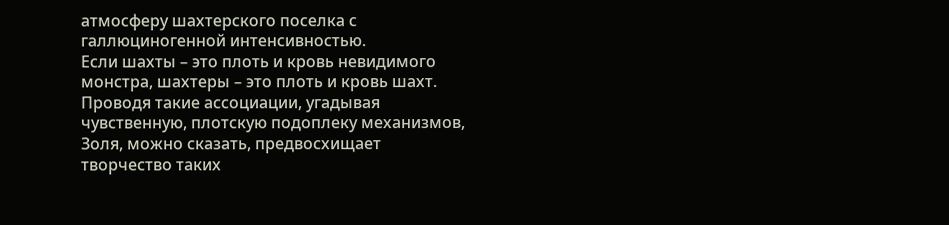атмосферу шахтерского поселка с галлюциногенной интенсивностью.
Если шахты – это плоть и кровь невидимого монстра, шахтеры – это плоть и кровь шахт. Проводя такие ассоциации, угадывая чувственную, плотскую подоплеку механизмов, Золя, можно сказать, предвосхищает творчество таких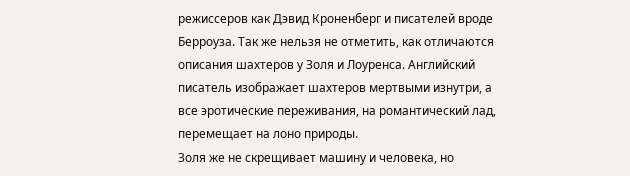режиссеров как Дэвид Кроненберг и писателей вроде Берроуза. Так же нельзя не отметить, как отличаются описания шахтеров у Золя и Лоуренса. Английский писатель изображает шахтеров мертвыми изнутри, а все эротические переживания, на романтический лад, перемещает на лоно природы.
Золя же не скрещивает машину и человека, но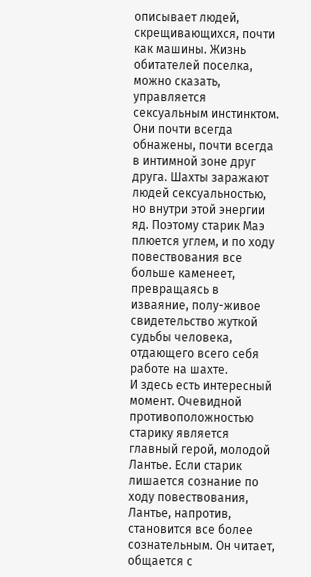описывает людей, скрещивающихся, почти как машины. Жизнь обитателей поселка, можно сказать, управляется сексуальным инстинктом. Они почти всегда обнажены, почти всегда в интимной зоне друг друга. Шахты заражают людей сексуальностью, но внутри этой энергии яд. Поэтому старик Маэ плюется углем, и по ходу повествования все больше каменеет, превращаясь в изваяние, полу-живое свидетельство жуткой судьбы человека, отдающего всего себя работе на шахте.
И здесь есть интересный момент. Очевидной противоположностью старику является главный герой, молодой Лантье. Если старик лишается сознание по ходу повествования, Лантье, напротив, становится все более сознательным. Он читает, общается с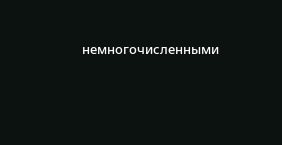немногочисленными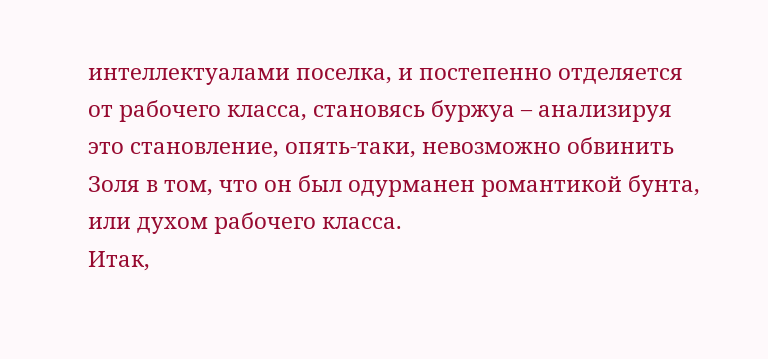интеллектуалами поселка, и постепенно отделяется от рабочего класса, становясь буржуа – анализируя это становление, опять-таки, невозможно обвинить Золя в том, что он был одурманен романтикой бунта, или духом рабочего класса.
Итак,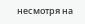несмотря на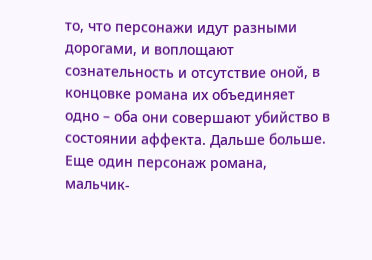то, что персонажи идут разными дорогами, и воплощают сознательность и отсутствие оной, в концовке романа их объединяет одно – оба они совершают убийство в состоянии аффекта. Дальше больше. Еще один персонаж романа, мальчик-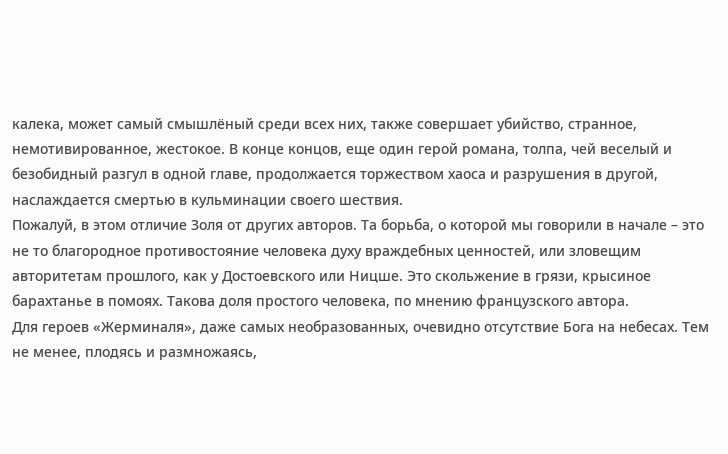калека, может самый смышлёный среди всех них, также совершает убийство, странное, немотивированное, жестокое. В конце концов, еще один герой романа, толпа, чей веселый и безобидный разгул в одной главе, продолжается торжеством хаоса и разрушения в другой, наслаждается смертью в кульминации своего шествия.
Пожалуй, в этом отличие Золя от других авторов. Та борьба, о которой мы говорили в начале – это не то благородное противостояние человека духу враждебных ценностей, или зловещим авторитетам прошлого, как у Достоевского или Ницше. Это скольжение в грязи, крысиное барахтанье в помоях. Такова доля простого человека, по мнению французского автора.
Для героев «Жерминаля», даже самых необразованных, очевидно отсутствие Бога на небесах. Тем не менее, плодясь и размножаясь,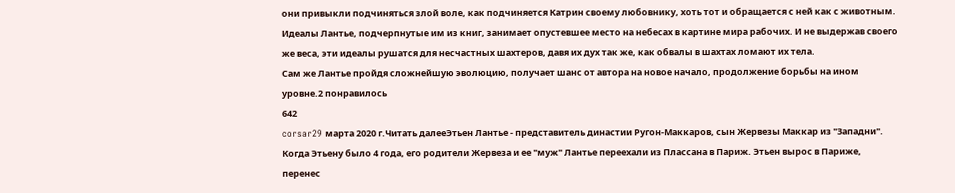они привыкли подчиняться злой воле, как подчиняется Катрин своему любовнику, хоть тот и обращается с ней как с животным. Идеалы Лантье, подчерпнутые им из книг, занимает опустевшее место на небесах в картине мира рабочих. И не выдержав своего же веса, эти идеалы рушатся для несчастных шахтеров, давя их дух так же, как обвалы в шахтах ломают их тела.
Сам же Лантье пройдя сложнейшую эволюцию, получает шанс от автора на новое начало, продолжение борьбы на ином уровне.2 понравилось
642
corsar29 марта 2020 г.Читать далееЭтьен Лантье - представитель династии Ругон-Маккаров, сын Жервезы Маккар из "Западни". Когда Этьену было 4 года, его родители Жервеза и ее "муж" Лантье переехали из Плассана в Париж. Этьен вырос в Париже, перенес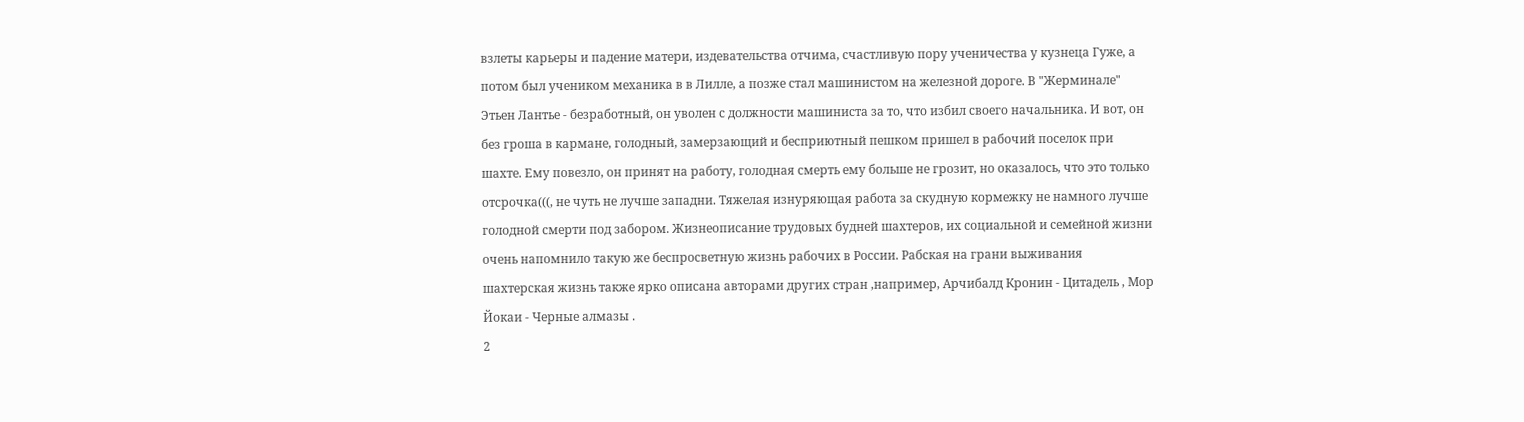взлеты карьеры и падение матери, издевательства отчима, счастливую пору ученичества у кузнеца Гуже, а потом был учеником механика в в Лилле, а позже стал машинистом на железной дороге. В "Жерминале" Этьен Лантье - безработный, он уволен с должности машиниста за то, что избил своего начальника. И вот, он без гроша в кармане, голодный, замерзающий и бесприютный пешком пришел в рабочий поселок при шахте. Ему повезло, он принят на работу, голодная смерть ему больше не грозит, но оказалось, что это только отсрочка(((, не чуть не лучше западни. Тяжелая изнуряющая работа за скудную кормежку не намного лучше голодной смерти под забором. Жизнеописание трудовых будней шахтеров, их социальной и семейной жизни очень напомнило такую же беспросветную жизнь рабочих в России. Рабская на грани выживания шахтерская жизнь также ярко описана авторами других стран ,например, Арчибалд Кронин - Цитадель , Мор Йокаи - Черные алмазы .
2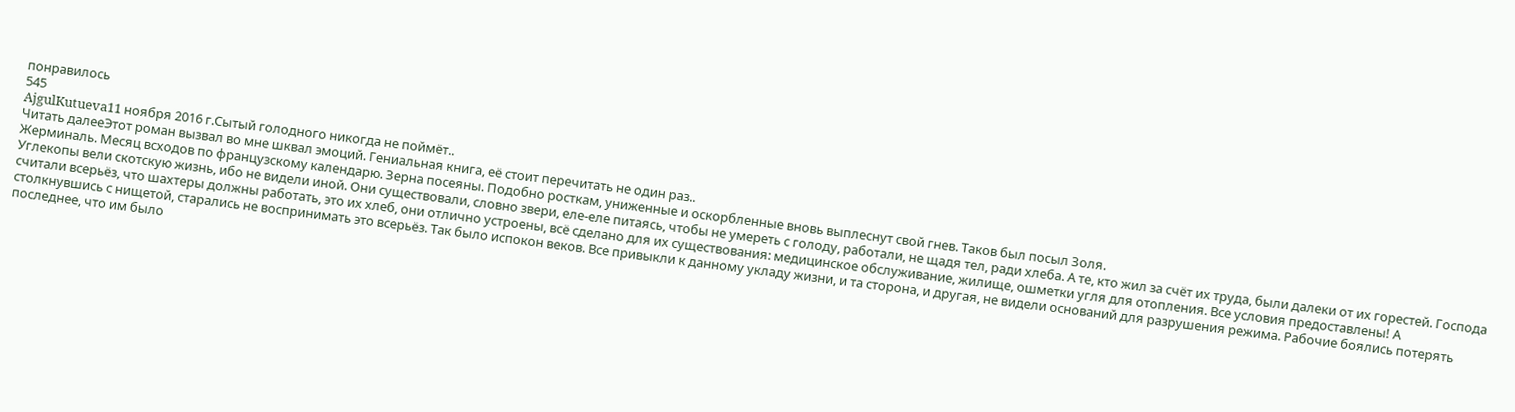понравилось
545
AjgulKutueva11 ноября 2016 г.Сытый голодного никогда не поймёт..
Читать далееЭтот роман вызвал во мне шквал эмоций. Гениальная книга, её стоит перечитать не один раз..
Жерминаль. Месяц всходов по французскому календарю. Зерна посеяны. Подобно росткам, униженные и оскорбленные вновь выплеснут свой гнев. Таков был посыл Золя.
Углекопы вели скотскую жизнь, ибо не видели иной. Они существовали, словно звери, еле-еле питаясь, чтобы не умереть с голоду, работали, не щадя тел, ради хлеба. А те, кто жил за счёт их труда, были далеки от их горестей. Господа считали всерьёз, что шахтеры должны работать, это их хлеб, они отлично устроены, всё сделано для их существования: медицинское обслуживание, жилище, ошметки угля для отопления. Все условия предоставлены! А столкнувшись с нищетой, старались не воспринимать это всерьёз. Так было испокон веков. Все привыкли к данному укладу жизни, и та сторона, и другая, не видели оснований для разрушения режима. Рабочие боялись потерять последнее, что им было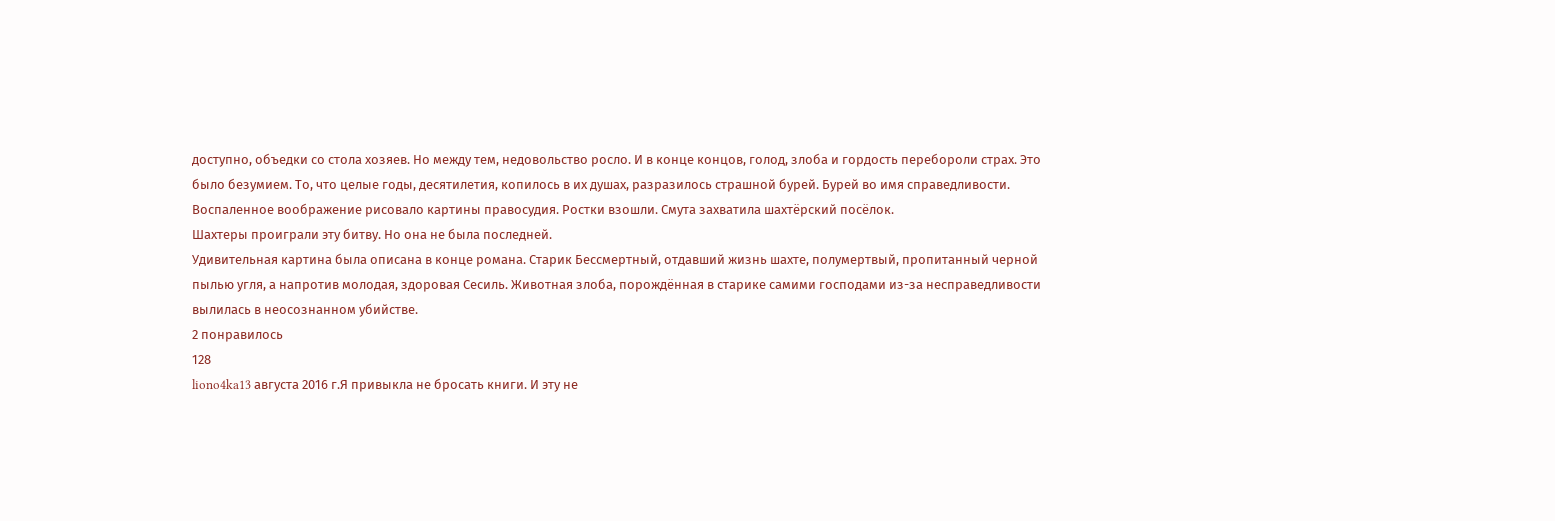доступно, объедки со стола хозяев. Но между тем, недовольство росло. И в конце концов, голод, злоба и гордость перебороли страх. Это было безумием. То, что целые годы, десятилетия, копилось в их душах, разразилось страшной бурей. Бурей во имя справедливости. Воспаленное воображение рисовало картины правосудия. Ростки взошли. Смута захватила шахтёрский посёлок.
Шахтеры проиграли эту битву. Но она не была последней.
Удивительная картина была описана в конце романа. Старик Бессмертный, отдавший жизнь шахте, полумертвый, пропитанный черной пылью угля, а напротив молодая, здоровая Сесиль. Животная злоба, порождённая в старике самими господами из-за несправедливости вылилась в неосознанном убийстве.
2 понравилось
128
liono4ka13 августа 2016 г.Я привыкла не бросать книги. И эту не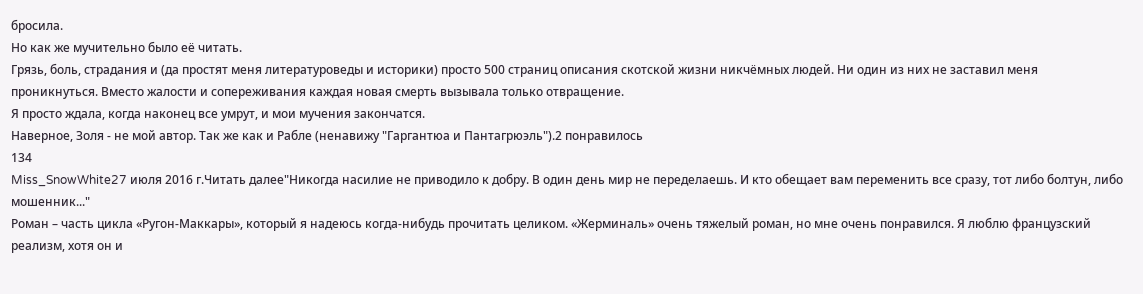бросила.
Но как же мучительно было её читать.
Грязь, боль, страдания и (да простят меня литературоведы и историки) просто 500 страниц описания скотской жизни никчёмных людей. Ни один из них не заставил меня проникнуться. Вместо жалости и сопереживания каждая новая смерть вызывала только отвращение.
Я просто ждала, когда наконец все умрут, и мои мучения закончатся.
Наверное, Золя - не мой автор. Так же как и Рабле (ненавижу "Гаргантюа и Пантагрюэль").2 понравилось
134
Miss_SnowWhite27 июля 2016 г.Читать далее"Никогда насилие не приводило к добру. В один день мир не переделаешь. И кто обещает вам переменить все сразу, тот либо болтун, либо мошенник..."
Роман – часть цикла «Ругон-Маккары», который я надеюсь когда-нибудь прочитать целиком. «Жерминаль» очень тяжелый роман, но мне очень понравился. Я люблю французский реализм, хотя он и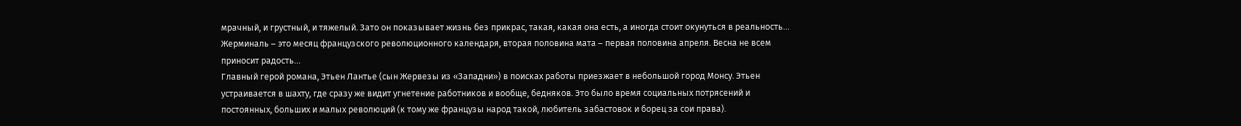мрачный, и грустный, и тяжелый. Зато он показывает жизнь без прикрас, такая, какая она есть, а иногда стоит окунуться в реальность…
Жерминаль – это месяц французского революционного календаря, вторая половина мата – первая половина апреля. Весна не всем приносит радость…
Главный герой романа, Этьен Лантье (сын Жервезы из «Западни») в поисках работы приезжает в небольшой город Монсу. Этьен устраивается в шахту, где сразу же видит угнетение работников и вообще, бедняков. Это было время социальных потрясений и постоянных, больших и малых революций (к тому же французы народ такой, любитель забастовок и борец за сои права).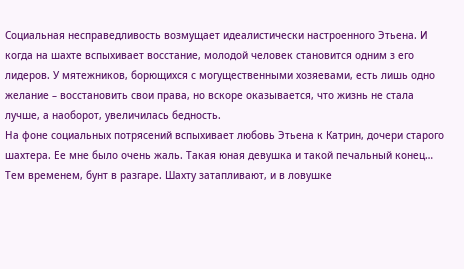Социальная несправедливость возмущает идеалистически настроенного Этьена. И когда на шахте вспыхивает восстание, молодой человек становится одним з его лидеров. У мятежников, борющихся с могущественными хозяевами, есть лишь одно желание – восстановить свои права, но вскоре оказывается, что жизнь не стала лучше, а наоборот, увеличилась бедность.
На фоне социальных потрясений вспыхивает любовь Этьена к Катрин, дочери старого шахтера. Ее мне было очень жаль. Такая юная девушка и такой печальный конец…
Тем временем, бунт в разгаре. Шахту затапливают, и в ловушке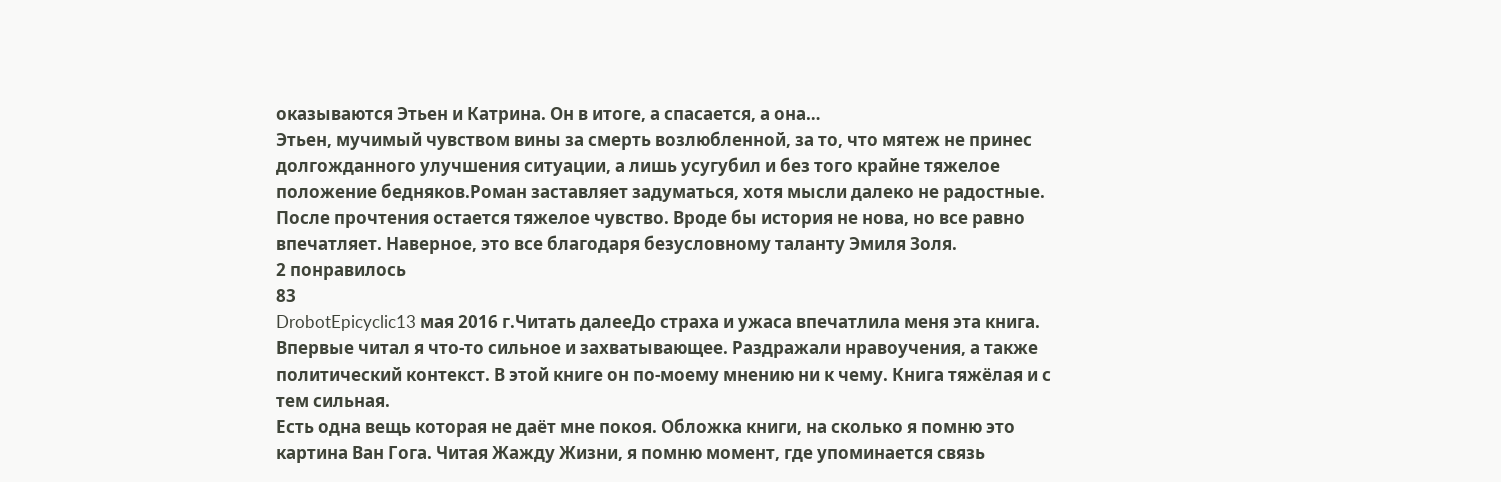оказываются Этьен и Катрина. Он в итоге, а спасается, а она…
Этьен, мучимый чувством вины за смерть возлюбленной, за то, что мятеж не принес долгожданного улучшения ситуации, а лишь усугубил и без того крайне тяжелое положение бедняков.Роман заставляет задуматься, хотя мысли далеко не радостные. После прочтения остается тяжелое чувство. Вроде бы история не нова, но все равно впечатляет. Наверное, это все благодаря безусловному таланту Эмиля Золя.
2 понравилось
83
DrobotEpicyclic13 мая 2016 г.Читать далееДо страха и ужаса впечатлила меня эта книга. Впервые читал я что-то сильное и захватывающее. Раздражали нравоучения, а также политический контекст. В этой книге он по-моему мнению ни к чему. Книга тяжёлая и с тем сильная.
Есть одна вещь которая не даёт мне покоя. Обложка книги, на сколько я помню это картина Ван Гога. Читая Жажду Жизни, я помню момент, где упоминается связь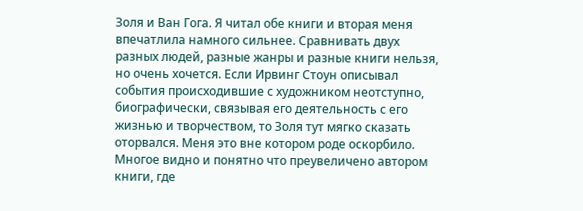Золя и Ван Гога. Я читал обе книги и вторая меня впечатлила намного сильнее. Сравнивать двух разных людей, разные жанры и разные книги нельзя, но очень хочется. Если Ирвинг Стоун описывал события происходившие с художником неотступно, биографически, связывая его деятельность с его жизнью и творчеством, то Золя тут мягко сказать оторвался. Меня это вне котором роде оскорбило. Многое видно и понятно что преувеличено автором книги, где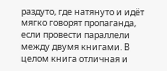раздуто, где натянуто и идёт мягко говорят пропаганда, если провести параллели между двумя книгами. В целом книга отличная и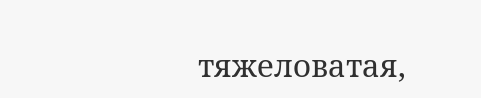тяжеловатая,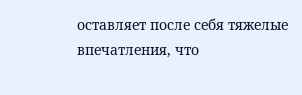оставляет после себя тяжелые впечатления, что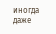иногда даже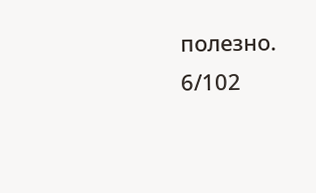полезно. 6/102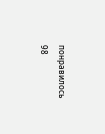понравилось
98